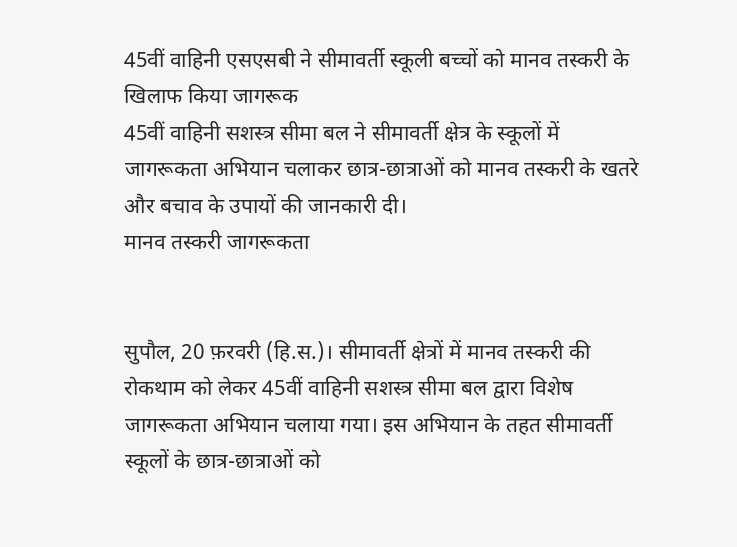45वीं वाहिनी एसएसबी ने सीमावर्ती स्कूली बच्चों को मानव तस्करी के खिलाफ किया जागरूक
45वीं वाहिनी सशस्त्र सीमा बल ने सीमावर्ती क्षेत्र के स्कूलों में जागरूकता अभियान चलाकर छात्र-छात्राओं को मानव तस्करी के खतरे और बचाव के उपायों की जानकारी दी।
मानव तस्करी जागरूकता


सुपौल, 20 फ़रवरी (हि.स.)। सीमावर्ती क्षेत्रों में मानव तस्करी की रोकथाम को लेकर 45वीं वाहिनी सशस्त्र सीमा बल द्वारा विशेष जागरूकता अभियान चलाया गया। इस अभियान के तहत सीमावर्ती स्कूलों के छात्र-छात्राओं को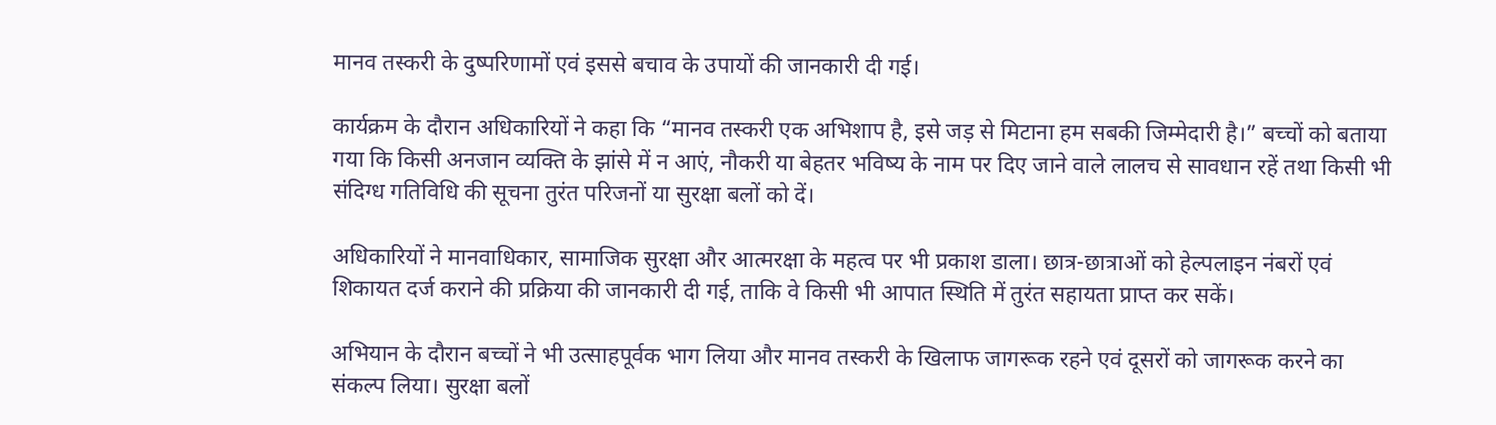मानव तस्करी के दुष्परिणामों एवं इससे बचाव के उपायों की जानकारी दी गई।

कार्यक्रम के दौरान अधिकारियों ने कहा कि “मानव तस्करी एक अभिशाप है, इसे जड़ से मिटाना हम सबकी जिम्मेदारी है।” बच्चों को बताया गया कि किसी अनजान व्यक्ति के झांसे में न आएं, नौकरी या बेहतर भविष्य के नाम पर दिए जाने वाले लालच से सावधान रहें तथा किसी भी संदिग्ध गतिविधि की सूचना तुरंत परिजनों या सुरक्षा बलों को दें।

अधिकारियों ने मानवाधिकार, सामाजिक सुरक्षा और आत्मरक्षा के महत्व पर भी प्रकाश डाला। छात्र-छात्राओं को हेल्पलाइन नंबरों एवं शिकायत दर्ज कराने की प्रक्रिया की जानकारी दी गई, ताकि वे किसी भी आपात स्थिति में तुरंत सहायता प्राप्त कर सकें।

अभियान के दौरान बच्चों ने भी उत्साहपूर्वक भाग लिया और मानव तस्करी के खिलाफ जागरूक रहने एवं दूसरों को जागरूक करने का संकल्प लिया। सुरक्षा बलों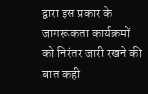द्वारा इस प्रकार के जागरूकता कार्यक्रमों को निरंतर जारी रखने की बात कही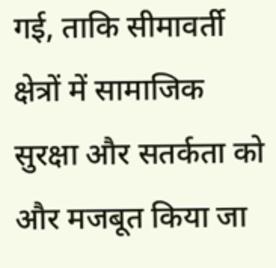गई, ताकि सीमावर्ती क्षेत्रों में सामाजिक सुरक्षा और सतर्कता को और मजबूत किया जा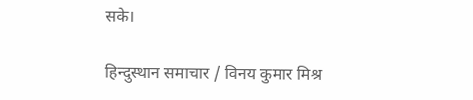सके।

हिन्दुस्थान समाचार / विनय कुमार मिश्र